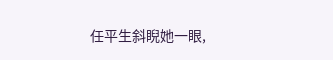任平生斜睨她一眼,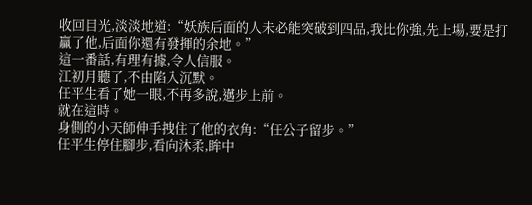收回目光,淡淡地道:“妖族后面的人未必能突破到四品,我比你強,先上場,要是打贏了他,后面你還有發揮的余地。”
這一番話,有理有據,令人信服。
江初月聽了,不由陷入沉默。
任平生看了她一眼,不再多說,邁步上前。
就在這時。
身側的小天師伸手拽住了他的衣角:“任公子留步。”
任平生停住腳步,看向沐柔,眸中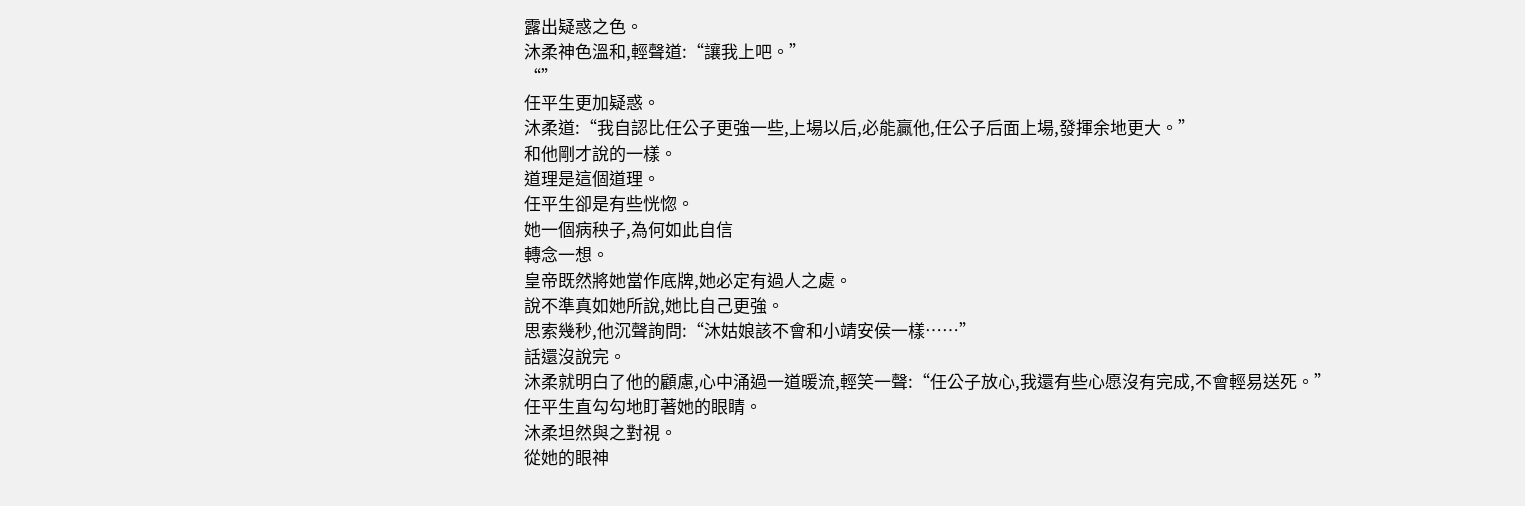露出疑惑之色。
沐柔神色溫和,輕聲道:“讓我上吧。”
“”
任平生更加疑惑。
沐柔道:“我自認比任公子更強一些,上場以后,必能贏他,任公子后面上場,發揮余地更大。”
和他剛才說的一樣。
道理是這個道理。
任平生卻是有些恍惚。
她一個病秧子,為何如此自信
轉念一想。
皇帝既然將她當作底牌,她必定有過人之處。
說不準真如她所說,她比自己更強。
思索幾秒,他沉聲詢問:“沐姑娘該不會和小靖安侯一樣……”
話還沒說完。
沐柔就明白了他的顧慮,心中涌過一道暖流,輕笑一聲:“任公子放心,我還有些心愿沒有完成,不會輕易送死。”
任平生直勾勾地盯著她的眼睛。
沐柔坦然與之對視。
從她的眼神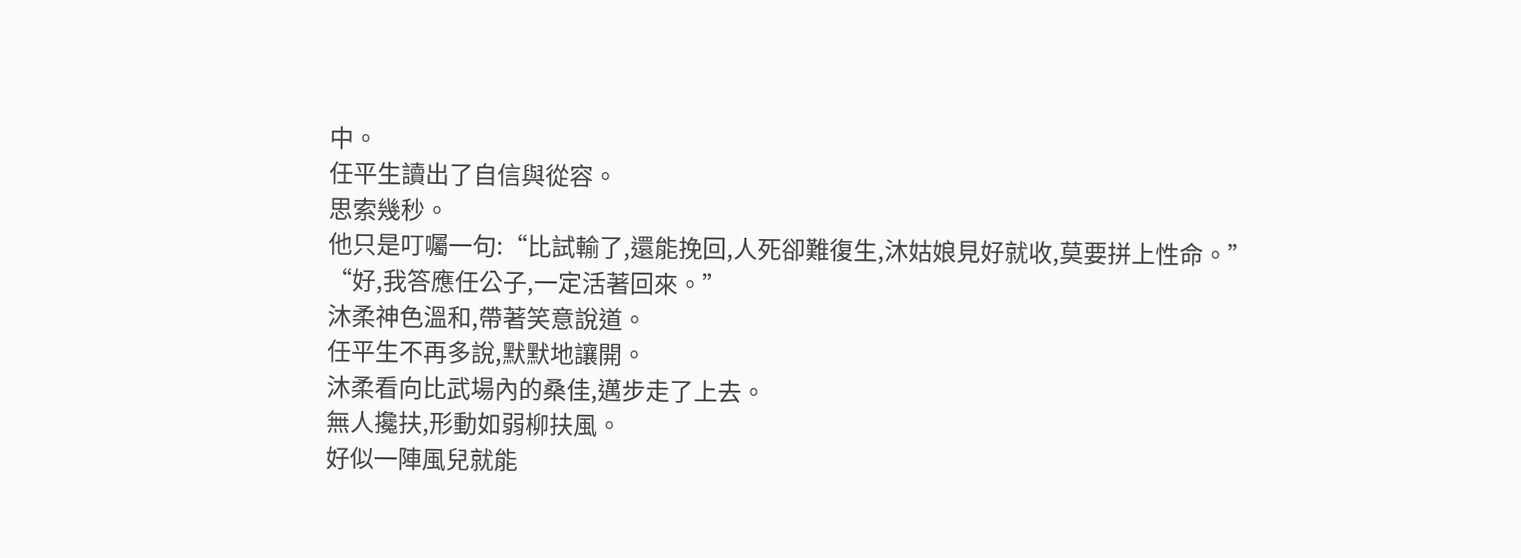中。
任平生讀出了自信與從容。
思索幾秒。
他只是叮囑一句:“比試輸了,還能挽回,人死卻難復生,沐姑娘見好就收,莫要拼上性命。”
“好,我答應任公子,一定活著回來。”
沐柔神色溫和,帶著笑意說道。
任平生不再多說,默默地讓開。
沐柔看向比武場內的桑佳,邁步走了上去。
無人攙扶,形動如弱柳扶風。
好似一陣風兒就能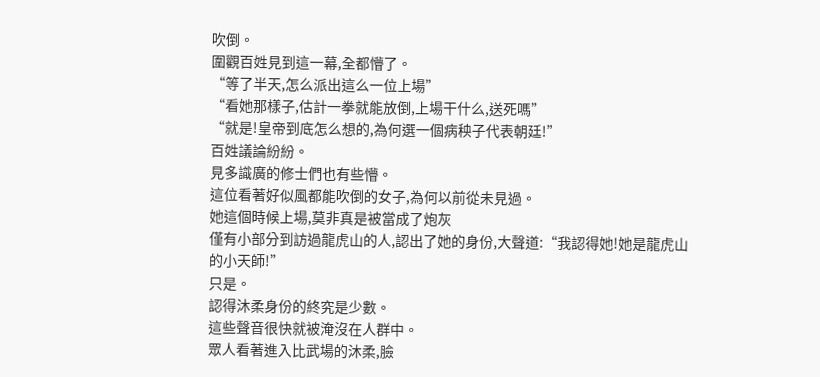吹倒。
圍觀百姓見到這一幕,全都懵了。
“等了半天,怎么派出這么一位上場”
“看她那樣子,估計一拳就能放倒,上場干什么,送死嗎”
“就是!皇帝到底怎么想的,為何選一個病秧子代表朝廷!”
百姓議論紛紛。
見多識廣的修士們也有些懵。
這位看著好似風都能吹倒的女子,為何以前從未見過。
她這個時候上場,莫非真是被當成了炮灰
僅有小部分到訪過龍虎山的人,認出了她的身份,大聲道:“我認得她!她是龍虎山的小天師!”
只是。
認得沐柔身份的終究是少數。
這些聲音很快就被淹沒在人群中。
眾人看著進入比武場的沐柔,臉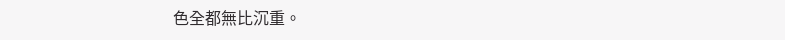色全都無比沉重。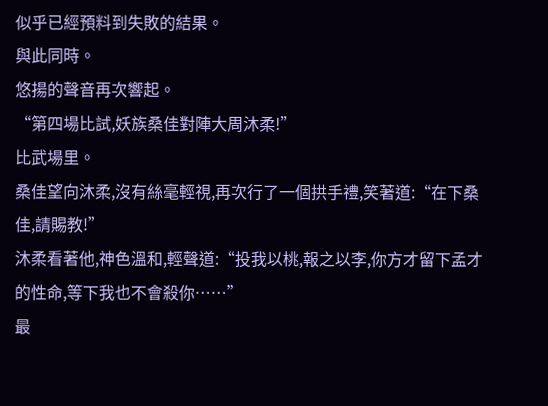似乎已經預料到失敗的結果。
與此同時。
悠揚的聲音再次響起。
“第四場比試,妖族桑佳對陣大周沐柔!”
比武場里。
桑佳望向沐柔,沒有絲毫輕視,再次行了一個拱手禮,笑著道:“在下桑佳,請賜教!”
沐柔看著他,神色溫和,輕聲道:“投我以桃,報之以李,你方才留下孟才的性命,等下我也不會殺你……”
最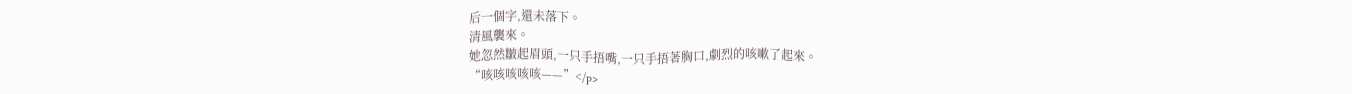后一個字,還未落下。
清風襲來。
她忽然皺起眉頭,一只手捂嘴,一只手捂著胸口,劇烈的咳嗽了起來。
“咳咳咳咳咳——”</p>